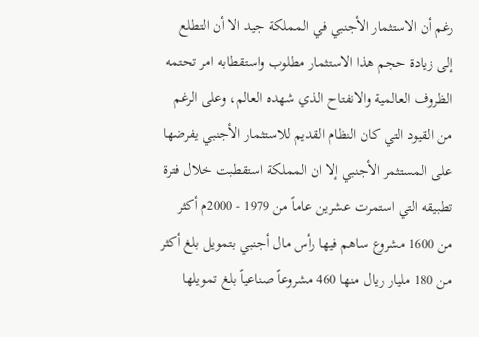رغم أن الاستثمار الأجنبي في المملكة جيد الا أن التطلع إلى زيادة حجم هذا الاستثمار مطلوب واستقطابه امر تحتمه الظروف العالمية والانفتاح الذي شهده العالم، وعلى الرغم من القيود التي كان النظام القديم للاستثمار الأجنبي يفرضها على المستثمر الأجنبي إلا ان المملكة استقطبت خلال فترة تطبيقه التي استمرت عشرين عاماً من 1979 - 2000م أكثر من 1600 مشروع ساهم فيها رأس مال أجنبي بتمويل بلغ أكثر من 180 مليار ريال منها 460 مشروعاً صناعياً بلغ تمويلها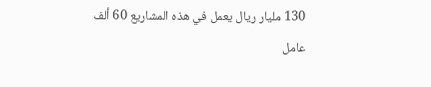130 مليار ريال يعمل في هذه المشاريع 60 ألف عامل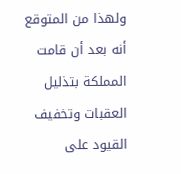ولهذا من المتوقع أنه بعد أن قامت المملكة بتذليل العقبات وتخفيف القيود على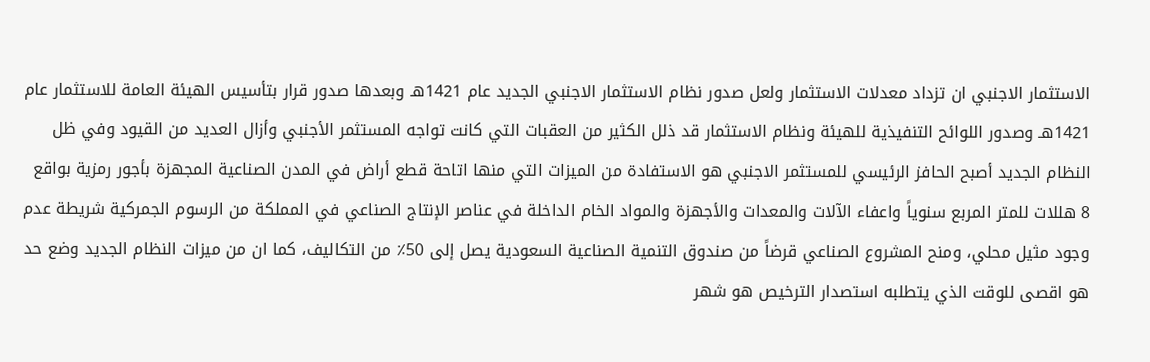الاستثمار الاجنبي ان تزداد معدلات الاستثمار ولعل صدور نظام الاستثمار الاجنبي الجديد عام 1421هـ وبعدها صدور قرار بتأسيس الهيئة العامة للاستثمار عام 1421هـ وصدور اللوائح التنفيذية للهيئة ونظام الاستثمار قد ذلل الكثير من العقبات التي كانت تواجه المستثمر الأجنبي وأزال العديد من القيود وفي ظل النظام الجديد أصبح الحافز الرئيسي للمستثمر الاجنبي هو الاستفادة من الميزات التي منها اتاحة قطع أراض في المدن الصناعية المجهزة بأجور رمزية بواقع 8 هللات للمتر المربع سنوياً واعفاء الآلات والمعدات والأجهزة والمواد الخام الداخلة في عناصر الإنتاج الصناعي في المملكة من الرسوم الجمركية شريطة عدم وجود مثيل محلي، ومنح المشروع الصناعي قرضاً من صندوق التنمية الصناعية السعودية يصل إلى 50٪ من التكاليف، كما ان من ميزات النظام الجديد وضع حد هو اقصى للوقت الذي يتطلبه استصدار الترخيص هو شهر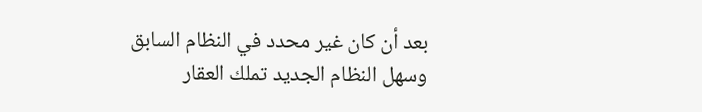بعد أن كان غير محدد في النظام السابق وسهل النظام الجديد تملك العقار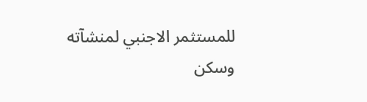للمستثمر الاجنبي لمنشآته وسكن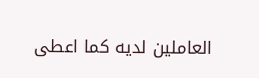العاملين لديه كما اعطى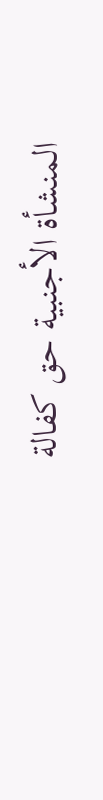المنشأة الأجنبية حق كفالة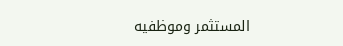المستثمر وموظفيه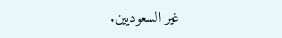غير السعوديين.